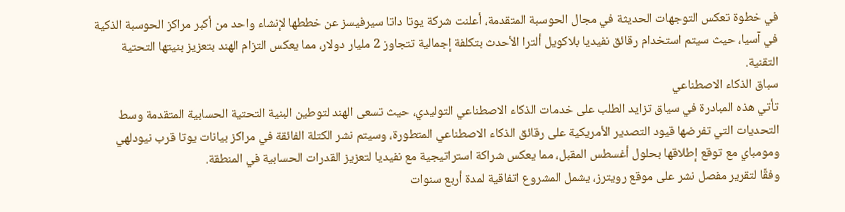في خطوة تعكس التوجهات الحديثة في مجال الحوسبة المتقدمة، أعلنت شركة يوتا داتا سيرفيسز عن خططها لإنشاء واحد من أكبر مراكز الحوسبة الذكية في آسيا، حيث سيتم استخدام رقائق نفيديا بلاكويل ألترا الأحدث بتكلفة إجمالية تتجاوز 2 مليار دولار، مما يعكس التزام الهند بتعزيز بنيتها التحتية التقنية.
سباق الذكاء الاصطناعي
تأتي هذه المبادرة في سياق تزايد الطلب على خدمات الذكاء الاصطناعي التوليدي، حيث تسعى الهند لتوطين البنية التحتية الحسابية المتقدمة وسط التحديات التي تفرضها قيود التصدير الأمريكية على رقائق الذكاء الاصطناعي المتطورة، وسيتم نشر الكتلة الفائقة في مراكز بيانات يوتا قرب نيودلهي ومومباي مع توقع إطلاقها بحلول أغسطس المقبل، مما يعكس شراكة استراتيجية مع نفيديا لتعزيز القدرات الحسابية في المنطقة.
وفقًا لتقرير مفصل نشر على موقع رويترز، يشمل المشروع اتفاقية لمدة أربع سنوات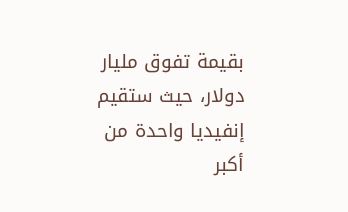بقيمة تفوق مليار دولار، حيث ستقيم إنفيديا واحدة من أكبر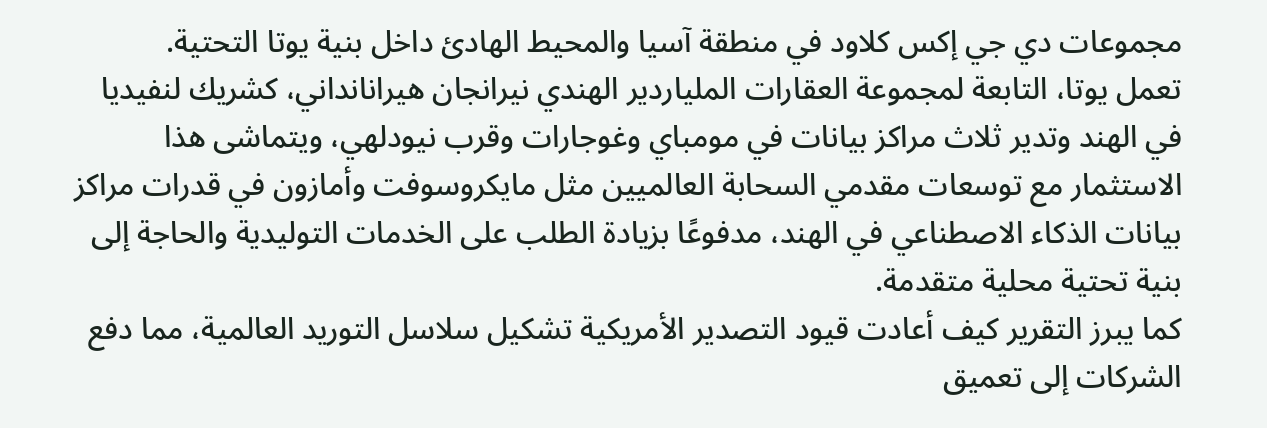مجموعات دي جي إكس كلاود في منطقة آسيا والمحيط الهادئ داخل بنية يوتا التحتية.
تعمل يوتا، التابعة لمجموعة العقارات الملياردير الهندي نيرانجان هيرانانداني، كشريك لنفيديا في الهند وتدير ثلاث مراكز بيانات في مومباي وغوجارات وقرب نيودلهي، ويتماشى هذا الاستثمار مع توسعات مقدمي السحابة العالميين مثل مايكروسوفت وأمازون في قدرات مراكز بيانات الذكاء الاصطناعي في الهند، مدفوعًا بزيادة الطلب على الخدمات التوليدية والحاجة إلى بنية تحتية محلية متقدمة.
كما يبرز التقرير كيف أعادت قيود التصدير الأمريكية تشكيل سلاسل التوريد العالمية، مما دفع الشركات إلى تعميق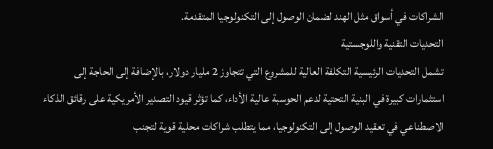الشراكات في أسواق مثل الهند لضمان الوصول إلى التكنولوجيا المتقدمة.
التحديات التقنية واللوجستية
تشمل التحديات الرئيسية التكلفة العالية للمشروع التي تتجاوز 2 مليار دولار، بالإضافة إلى الحاجة إلى استثمارات كبيرة في البنية التحتية لدعم الحوسبة عالية الأداء، كما تؤثر قيود التصدير الأمريكية على رقائق الذكاء الاصطناعي في تعقيد الوصول إلى التكنولوجيا، مما يتطلب شراكات محلية قوية لتجنب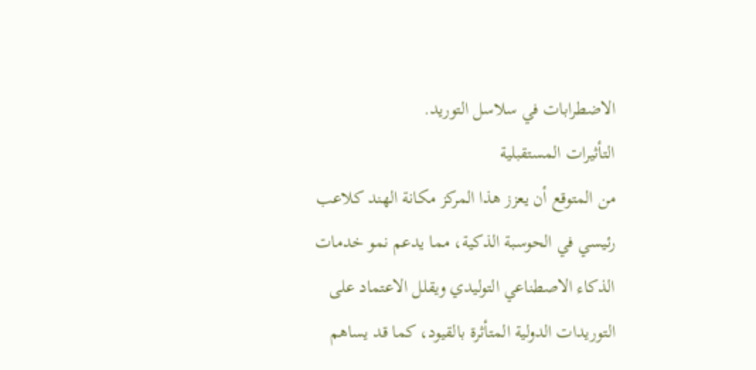الاضطرابات في سلاسل التوريد.
التأثيرات المستقبلية
من المتوقع أن يعزز هذا المركز مكانة الهند كلاعب رئيسي في الحوسبة الذكية، مما يدعم نمو خدمات الذكاء الاصطناعي التوليدي ويقلل الاعتماد على التوريدات الدولية المتأثرة بالقيود، كما قد يساهم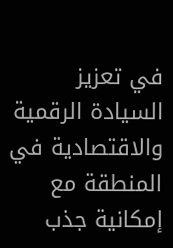في تعزيز السيادة الرقمية والاقتصادية في المنطقة مع إمكانية جذب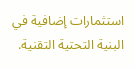استثمارات إضافية في البنية التحتية التقنية.